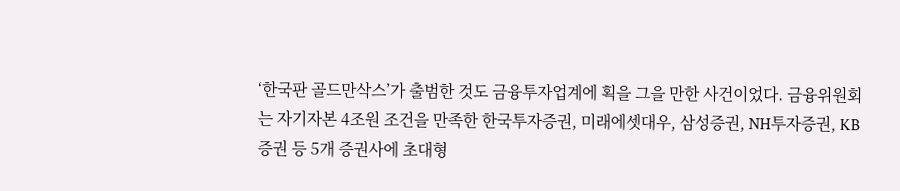‘한국판 골드만삭스’가 출범한 것도 금융투자업계에 획을 그을 만한 사건이었다. 금융위원회는 자기자본 4조원 조건을 만족한 한국투자증권, 미래에셋대우, 삼성증권, NH투자증권, KB증권 등 5개 증권사에 초대형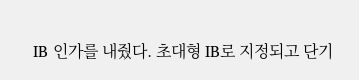IB 인가를 내줬다. 초대형 IB로 지정되고 단기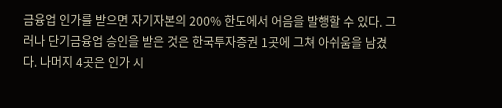금융업 인가를 받으면 자기자본의 200% 한도에서 어음을 발행할 수 있다. 그러나 단기금융업 승인을 받은 것은 한국투자증권 1곳에 그쳐 아쉬움을 남겼다. 나머지 4곳은 인가 시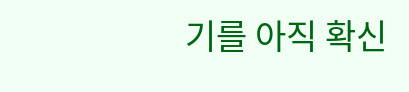기를 아직 확신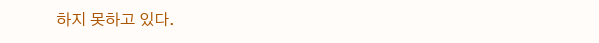하지 못하고 있다.